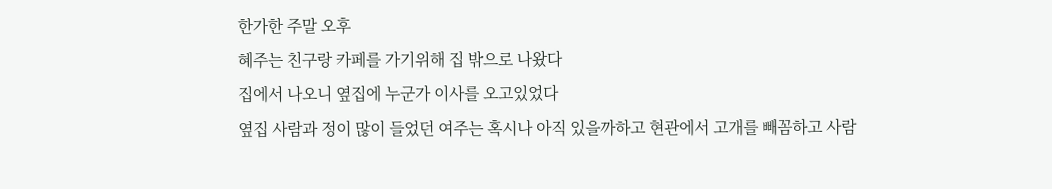한가한 주말 오후
혜주는 친구랑 카페를 가기위해 집 밖으로 나왔다
집에서 나오니 옆집에 누군가 이사를 오고있었다
옆집 사람과 정이 많이 들었던 여주는 혹시나 아직 있을까하고 현관에서 고개를 빼꼼하고 사람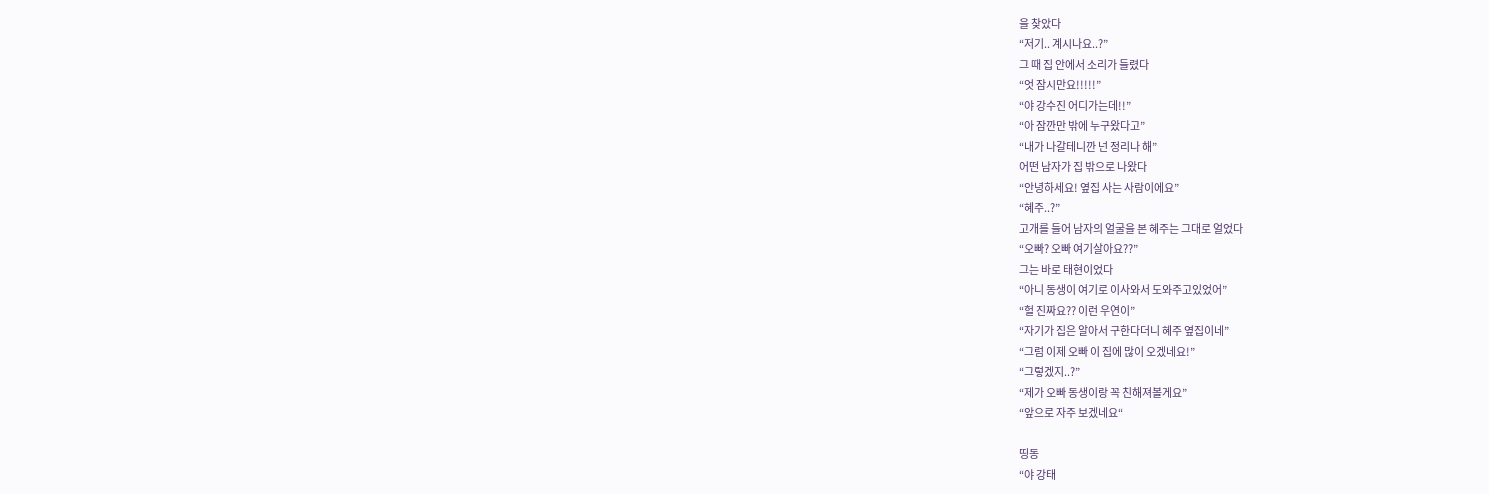을 찾았다
“저기.. 계시나요..?”
그 때 집 안에서 소리가 들렸다
“엇 잠시만요!!!!!”
“야 강수진 어디가는데!!”
“아 잠깐만 밖에 누구왔다고”
“내가 나갈테니깐 넌 정리나 해”
어떤 남자가 집 밖으로 나왔다
“안녕하세요! 옆집 사는 사람이에요”
“혜주..?”
고개를 들어 남자의 얼굴을 본 혜주는 그대로 얼었다
“오빠? 오빠 여기살아요??”
그는 바로 태현이었다
“아니 동생이 여기로 이사와서 도와주고있었어”
“헐 진짜요?? 이런 우연이”
“자기가 집은 알아서 구한다더니 혜주 옆집이네”
“그럼 이제 오빠 이 집에 많이 오겠네요!”
“그렇겠지..?”
“제가 오빠 동생이랑 꼭 친해져볼게요”
“앞으로 자주 보겠네요“

띵동
“야 강태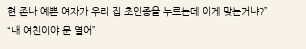현 존나 예쁜 여자가 우리 집 초인종을 누르는데 이게 맞는거냐?”
“내 여친이야 문 열어”